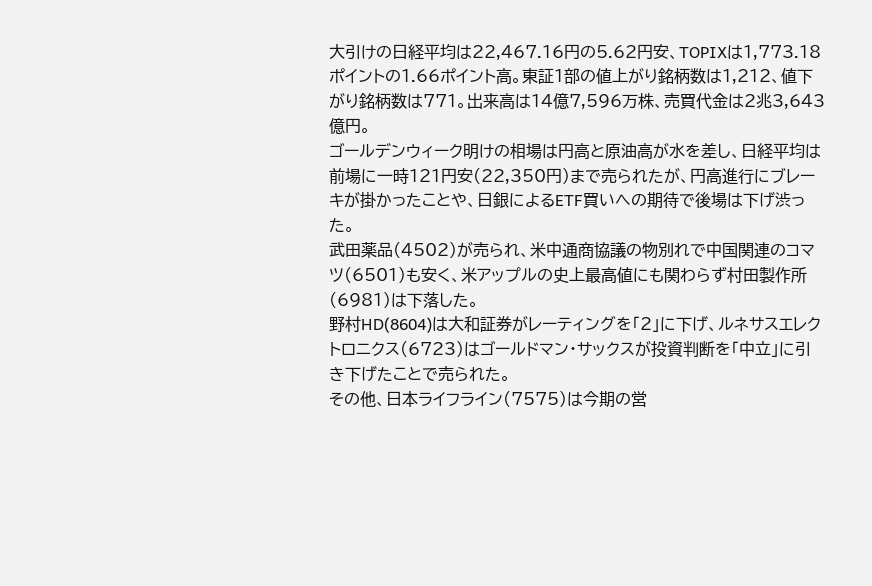大引けの日経平均は22,467.16円の5.62円安、TOPIXは1,773.18ポイントの1.66ポイント高。東証1部の値上がり銘柄数は1,212、値下がり銘柄数は771。出来高は14億7,596万株、売買代金は2兆3,643億円。
ゴールデンウィーク明けの相場は円高と原油高が水を差し、日経平均は前場に一時121円安(22,350円)まで売られたが、円高進行にブレーキが掛かったことや、日銀によるETF買いへの期待で後場は下げ渋った。
武田薬品(4502)が売られ、米中通商協議の物別れで中国関連のコマツ(6501)も安く、米アップルの史上最高値にも関わらず村田製作所(6981)は下落した。
野村HD(8604)は大和証券がレーティングを「2」に下げ、ルネサスエレクトロニクス(6723)はゴールドマン・サックスが投資判断を「中立」に引き下げたことで売られた。
その他、日本ライフライン(7575)は今期の営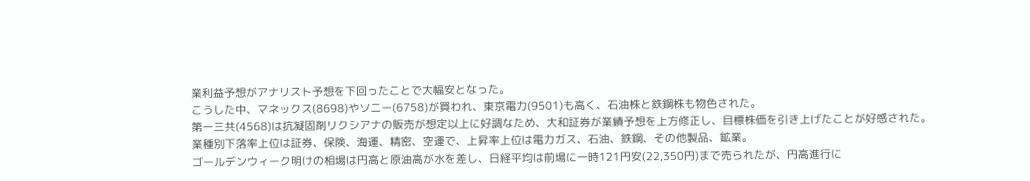業利益予想がアナリスト予想を下回ったことで大幅安となった。
こうした中、マネックス(8698)やソニー(6758)が買われ、東京電力(9501)も高く、石油株と鉄鋼株も物色された。
第一三共(4568)は抗凝固剤リクシアナの販売が想定以上に好調なため、大和証券が業績予想を上方修正し、目標株価を引き上げたことが好感された。
業種別下落率上位は証券、保険、海運、精密、空運で、上昇率上位は電力ガス、石油、鉄鋼、その他製品、鉱業。
ゴールデンウィーク明けの相場は円高と原油高が水を差し、日経平均は前場に一時121円安(22,350円)まで売られたが、円高進行に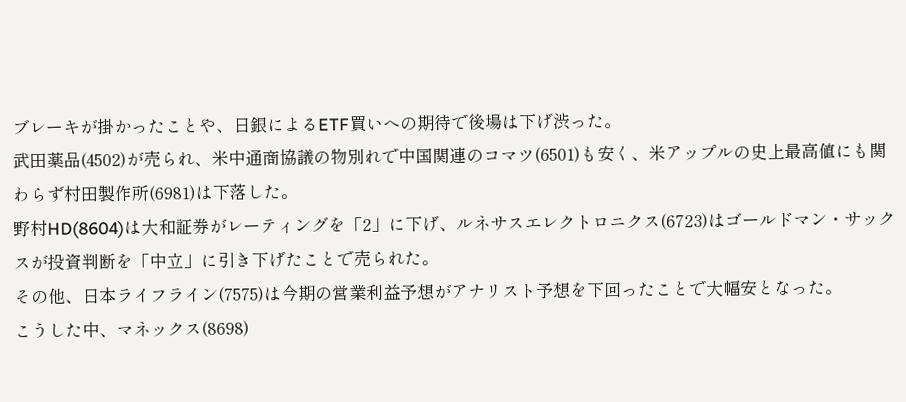ブレーキが掛かったことや、日銀によるETF買いへの期待で後場は下げ渋った。
武田薬品(4502)が売られ、米中通商協議の物別れで中国関連のコマツ(6501)も安く、米アップルの史上最高値にも関わらず村田製作所(6981)は下落した。
野村HD(8604)は大和証券がレーティングを「2」に下げ、ルネサスエレクトロニクス(6723)はゴールドマン・サックスが投資判断を「中立」に引き下げたことで売られた。
その他、日本ライフライン(7575)は今期の営業利益予想がアナリスト予想を下回ったことで大幅安となった。
こうした中、マネックス(8698)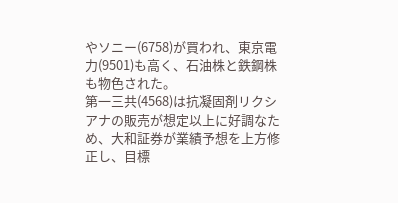やソニー(6758)が買われ、東京電力(9501)も高く、石油株と鉄鋼株も物色された。
第一三共(4568)は抗凝固剤リクシアナの販売が想定以上に好調なため、大和証券が業績予想を上方修正し、目標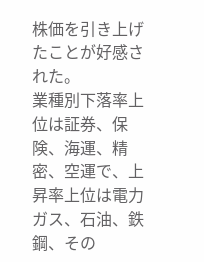株価を引き上げたことが好感された。
業種別下落率上位は証券、保険、海運、精密、空運で、上昇率上位は電力ガス、石油、鉄鋼、その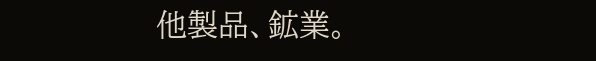他製品、鉱業。